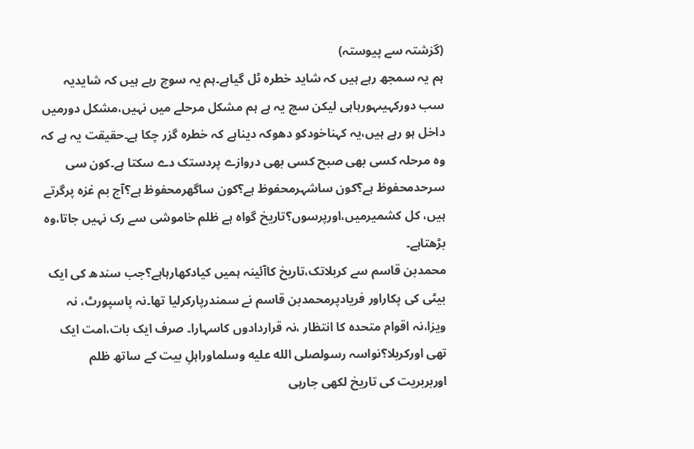(گزشتہ سے پیوستہ)
ہم یہ سمجھ رہے ہیں کہ شاید خطرہ ٹل گیاہے۔ہم یہ سوچ رہے ہیں کہ شایدیہ سب دورکہیںہورہاہی لیکن سچ یہ ہے ہم مشکل مرحلے میں نہیں،مشکل دورمیں داخل ہو رہے ہیں،یہ کہناخودکو دھوکہ دیناہے کہ خطرہ گزر چکا ہے۔حقیقت یہ ہے کہ وہ مرحلہ کسی بھی صبح کسی بھی دروازے پردستک دے سکتا ہے۔کون سی سرحدمحفوظ ہے؟کون ساشہرمحفوظ ہے؟کون ساگھرمحفوظ ہے؟آج بم غزہ پرگرتے ہیں، کل کشمیرمیں،اورپرسوں؟تاریخ گواہ ہے ظلم خاموشی سے رک نہیں جاتا،وہ بڑھتاہے۔
محمدبن قاسم سے کربلاتک،تاریخ کاآئینہ ہمیں کیادکھارہاہے؟جب سندھ کی ایک بیٹی کی پکاراور فریادپرمحمدبن قاسم نے سمندرپارکرلیا تھا۔نہ پاسپورٹ، نہ ویزا،نہ اقوام متحدہ کا انتظار ،نہ قراردادوں کاسہارا۔ صرف ایک بات،امت ایک تھی اورکربلا؟نواسہ رسولصلى الله عليه وسلماوراہلِ بیت کے ساتھ ظلم اوربربریت کی تاریخ لکھی جارہی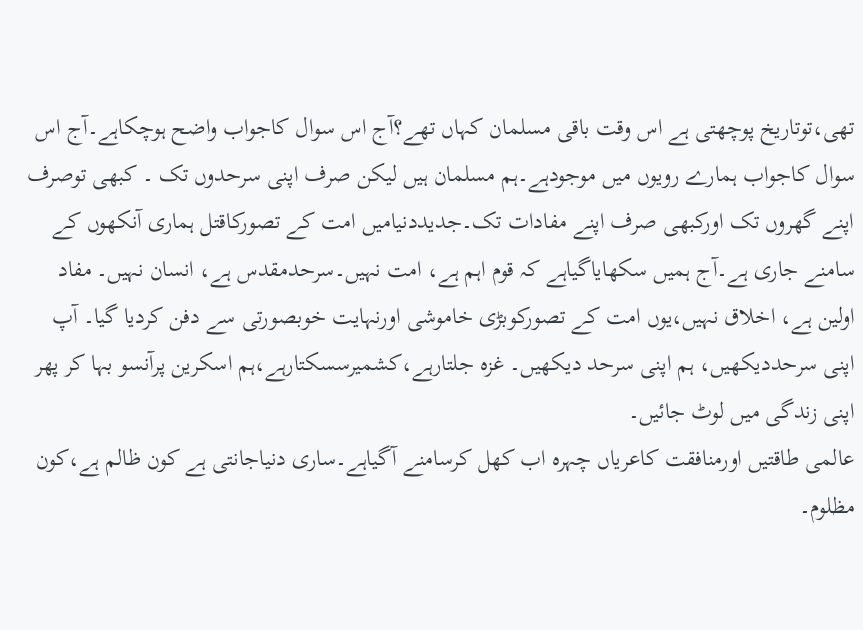تھی،توتاریخ پوچھتی ہے اس وقت باقی مسلمان کہاں تھے؟آج اس سوال کاجواب واضح ہوچکاہے۔آج اس سوال کاجواب ہمارے رویوں میں موجودہے۔ہم مسلمان ہیں لیکن صرف اپنی سرحدوں تک ۔ کبھی توصرف اپنے گھروں تک اورکبھی صرف اپنے مفادات تک۔جدیددنیامیں امت کے تصورکاقتل ہماری آنکھوں کے سامنے جاری ہے۔آج ہمیں سکھایاگیاہے کہ قوم اہم ہے، امت نہیں۔سرحدمقدس ہے، انسان نہیں۔ مفاد اولین ہے، اخلاق نہیں،یوں امت کے تصورکوبڑی خاموشی اورنہایت خوبصورتی سے دفن کردیا گیا۔ آپ اپنی سرحددیکھیں، ہم اپنی سرحد دیکھیں۔ غزہ جلتارہے،کشمیرسسکتارہے،ہم اسکرین پرآنسو بہا کر پھر اپنی زندگی میں لوٹ جائیں۔
عالمی طاقتیں اورمنافقت کاعریاں چہرہ اب کھل کرسامنے آگیاہے۔ساری دنیاجانتی ہے کون ظالم ہے،کون مظلوم۔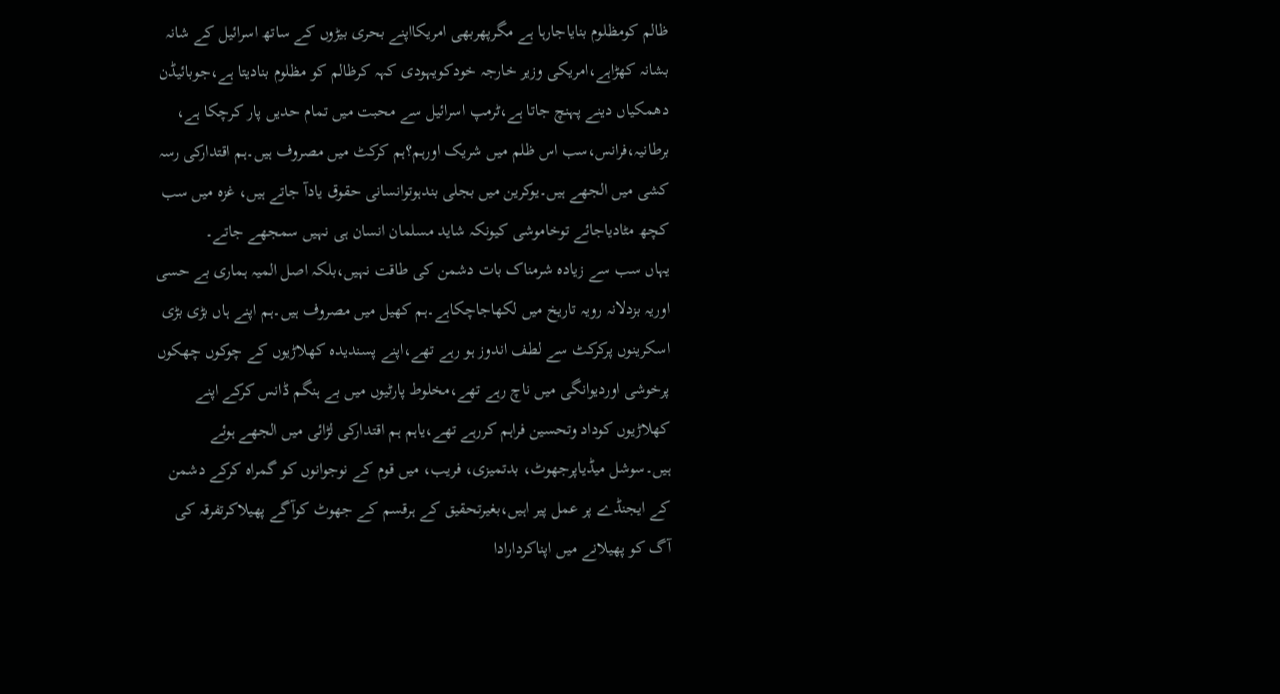ظالم کومظلوم بنایاجارہا ہے مگرپھربھی امریکااپنے بحری بیڑوں کے ساتھ اسرائیل کے شانہ بشانہ کھڑاہے،امریکی وزیر خارجہ خودکویہودی کہہ کرظالم کو مظلوم بنادیتا ہے،جوبائیڈن دھمکیاں دینے پہنچ جاتا ہے،ٹرمپ اسرائیل سے محبت میں تمام حدیں پار کرچکا ہے، برطانیہ،فرانس،سب اس ظلم میں شریک اورہم؟ہم کرکٹ میں مصروف ہیں۔ہم اقتدارکی رسہ کشی میں الجھے ہیں۔یوکرین میں بجلی بندہوتوانسانی حقوق یادآ جاتے ہیں، غزہ میں سب کچھ مٹادیاجائے توخاموشی کیونکہ شاید مسلمان انسان ہی نہیں سمجھے جاتے۔
یہاں سب سے زیادہ شرمناک بات دشمن کی طاقت نہیں،بلکہ اصل المیہ ہماری بے حسی اوریہ بزدلانہ رویہ تاریخ میں لکھاجاچکاہے۔ہم کھیل میں مصروف ہیں۔ہم اپنے ہاں بڑی بڑی اسکرینوں پرکرکٹ سے لطف اندوز ہو رہے تھے،اپنے پسندیدہ کھلاڑیوں کے چوکوں چھکوں پرخوشی اوردیوانگی میں ناچ رہے تھے،مخلوط پارٹیوں میں بے ہنگم ڈانس کرکے اپنے کھلاڑیوں کوداد وتحسین فراہم کررہے تھے،یاہم ہم اقتدارکی لڑائی میں الجھے ہوئے ہیں۔سوشل میڈیاپرجھوٹ، بدتمیزی، فریب، میں قوم کے نوجوانوں کو گمراہ کرکے دشمن کے ایجنڈے پر عمل پیر اہیں،بغیرتحقیق کے ہرقسم کے جھوٹ کوآگے پھیلاکرتفرقہ کی آگ کو پھیلانے میں اپناکردارادا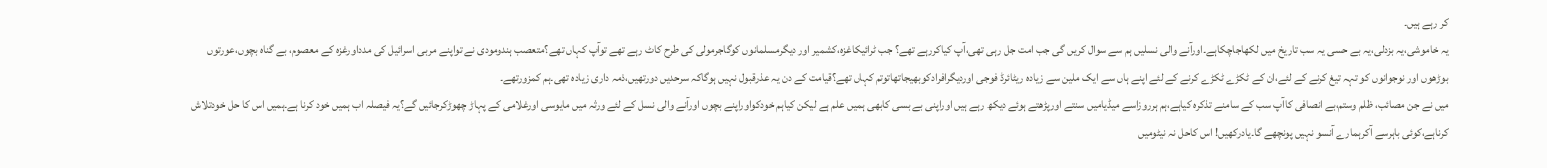کر رہے ہیں۔
یہ خاموشی،یہ بزدلی،یہ بے حسی یہ سب تاریخ میں لکھاجاچکاہے۔اورآنے والی نسلیں ہم سے سوال کریں گی جب امت جل رہی تھی،آپ کیاکررہے تھے؟ جب ٹرائیکاغزہ،کشمیر اور دیگرمسلمانوں کوگاجرمولی کی طرح کاٹ رہے تھے توآپ کہاں تھے؟متعصب ہندومودی نے تواپنے مربی اسرائیل کی مدداورغزہ کے معصوم، بے گناہ بچوں،عورتوں بوڑھوں اور نوجوانوں کو تہہ تیغ کرنے کے لئے،ان کے ٹکڑے ٹکڑے کرنے کے لئے اپنے ہاں سے ایک ملین سے زیادہ ریٹائرڈ فوجی اوردیگرافرادکوبھیجاتھاتوتم کہاں تھے؟قیامت کے دن یہ عذرقبول نہیں ہوگاکہ سرحدیں دورتھیں،ذمہ داری زیادہ تھی۔ہم کمزورتھے۔
میں نے جن مصائب، ظلم وستم،بے انصافی کاآپ سب کے سامنے تذکرہ کیاہے،ہم ہرروزاسے میڈیامیں سنتے اورپڑھتے ہوئے دیکھ رہے ہیں اوراپنی بے بسی کابھی ہمیں علم ہے لیکن کیاہم خودکواوراپنے بچوں اورآنے والی نسل کے لئے ورثہ میں مایوسی اورغلامی کے پہاڑ چھوڑکرجائیں گے؟یہ فیصلہ اب ہمیں خود کرنا ہے۔ہمیں اس کا حل خودتلاش کرناہے،کوئی باہرسے آکرہمارے آنسو نہیں پونچھے گا۔یادرکھیں! اس کاحل نہ نیٹومیں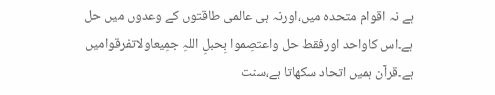ہے نہ اقوام متحدہ میں،اورنہ ہی عالمی طاقتوں کے وعدوں میں حل ہے۔اس کاواحد اورفقط حل واعتصِموا بِحبلِ اللہِ جمِیعاولاتفرقوامیں ہے۔قرآن ہمیں اتحاد سکھاتا ہے،سنت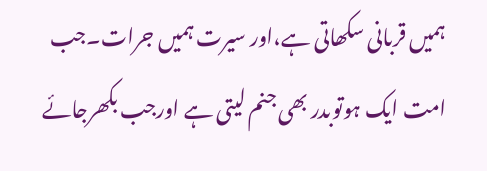ہمیں قربانی سکھاتی ہے،اور سیرت ہمیں جرات۔جب امت ایک ہوتوبدر بھی جنم لیتی ہے اورجب بکھرجائے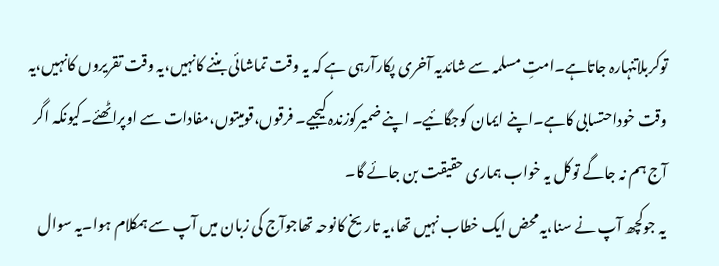توکربلاتنہارہ جاتاہے۔امتِ مسلمہ سے شائدیہ آخری پکارآرہی ہے کہ یہ وقت تماشائی بننے کانہیں،یہ وقت تقریروں کانہیں،یہ وقت خوداحتسابی کاہے۔اپنے ایمان کوجگائیے۔ اپنے ضمیرکوزندہ کیجیے۔ فرقوں،قومیتوں،مفادات سے اوپراٹھئے۔کیونکہ اگر آج ہم نہ جاگے توکل یہ خواب ہماری حقیقت بن جائے گا۔
یہ جوکچھ آپ نے سنا،یہ محض ایک خطاب نہیں تھا،یہ تاریخ کانوحہ تھاجوآج کی زبان میں آپ سے ہمکلام ہوا۔یہ سوال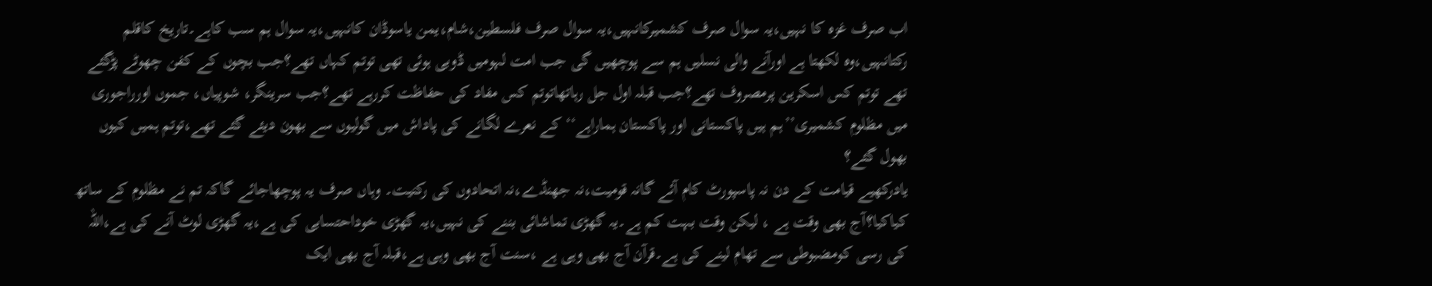اب صرف غزہ کا نہیں،یہ سوال صرف کشمیرکانہیں،یہ سوال صرف فلسطین،شام،یمن یاسوڈان کانہیں،یہ سوال ہم سب کاہے۔تاریخ کاقلم رکتانہیں،وہ لکھتا ہے اورآنے والی نسلیں ہم سے پوچھیں گی جب امت لہومیں ڈوبی ہوئی تھی توتم کہاں تھے؟جب بچوں کے کفن چھوٹے پڑگئے تھے توتم کس اسکرین پرمصروف تھے؟جب قبلہ اول جل رہاتھاتوتم کس مفاد کی حفاظت کررہے تھے؟جب سرینگر، شوپیاں، جموں اورراجوری میں مظلوم کشمیری’’ہم ہیں پاکستانی اور پاکستان ہماراہے‘‘کے نعرے لگانے کی پاداش میں گولیوں سے بھون دیئے گئے تھے،توتم ہمیں کیوں بھول گئے؟
یادرکھیے قیامت کے دن نہ پاسپورٹ کام آئے گانہ قومیت،نہ جھنڈے،نہ اتحادوں کی رکنیت۔ وہاں صرف یہ پوچھاجائے گاکہ تم نے مظلوم کے ساتھ کیاکیا؟آج بھی وقت ہے ، لیکن وقت بہت کم ہے۔یہ گھڑی تماشائی بننے کی نہیں،یہ گھڑی خوداحتسابی کی ہے،یہ گھڑی لوٹ آنے کی ہے،اللہ کی رسی کومضبوطی سے تھام لینے کی ہے۔قرآن آج بھی وہی ہے ،سنت آج بھی وہی ہے،قبلہ آج بھی ایک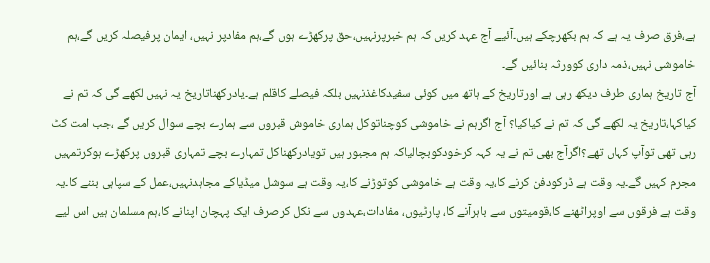ہے،فرق صرف یہ ہے کہ ہم بکھرچکے ہیں۔آئیے آج عہد کریں کہ ہم خبرپرنہیں،حق پرکھڑے ہوں گے،ہم مفادپر نہیں، ایمان پرفیصلہ کریں گے،ہم خاموشی نہیں،ذمہ داری کوورثہ بنائیں گے۔
آج تاریخ ہماری طرف دیکھ رہی ہے اورتاریخ کے ہاتھ میں کوئی سفیدکاغذنہیں بلکہ فیصلے کاقلم ہے۔یادرکھناتاریخ یہ نہیں لکھے گی کہ تم نے کیاکہا،تاریخ یہ لکھے گی کہ تم نے کیاکیا؟ آج اگرہم نے خاموشی کوچناتوکل ہماری خاموش قبروں سے ہمارے بچے سوال کریں گے ،جب امت کٹ رہی تھی توآپ کہاں تھے؟اگرآج بھی تم نے یہ کہہ کرخودکوبچالیاکہ ہم مجبور ہیں تویادرکھناکل تمہارے بچے تمہاری قبروں پرکھڑے ہوکرتمہیں مجرم کہیں گے۔یہ وقت ہے ڈرکودفن کرنے کا،یہ وقت ہے خاموشی کوتوڑنے کا،یہ وقت ہے سوشل میڈیاکے مجاہدنہیں،عمل کے سپاہی بننے کا۔یہ وقت ہے فرقوں سے اوپراٹھنے کا،قومیتوں سے باہرآنے کا، پارٹیوں، مفادات،عہدوں سے نکل کرصرف ایک پہچان اپنانے کا،ہم مسلمان ہیں اس لیے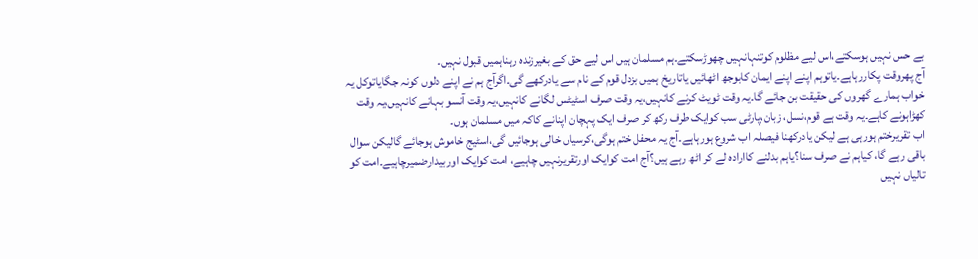بے حس نہیں ہوسکتے،اس لیے مظلوم کوتنہانہیں چھوڑسکتے۔ہم مسلمان ہیں اس لیے حق کے بغیرزندہ رہناہمیں قبول نہیں۔
آج پھروقت پکاررہاہے۔یاتوہم اپنے اپنے ایمان کابوجھ اٹھائیں یاتاریخ ہمیں بزدل قوم کے نام سے یادرکھے گی۔اگرآج ہم نے اپنے دلوں کونہ جگایاتوکل یہ خواب ہمارے گھروں کی حقیقت بن جائے گا۔یہ وقت ٹویٹ کرنے کانہیں،یہ وقت صرف اسٹیٹس لگانے کانہیں،یہ وقت آنسو بہانے کانہیں،یہ وقت کھڑاہونے کاہے۔یہ وقت ہے قوم،نسل، زبان،پارٹی سب کوایک طرف رکھ کر صرف ایک پہچان اپنانے کاکہ میں مسلمان ہوں۔
اب تقریرختم ہورہی ہے لیکن یادرکھنا فیصلہ اب شروع ہورہاہے۔آج یہ محفل ختم ہوگی،کرسیاں خالی ہوجائیں گی،اسٹیج خاموش ہوجائے گالیکن سوال باقی رہے گا، کیاہم نے صرف سنا؟یاہم بدلنے کاارادہ لے کر اٹھ رہے ہیں؟آج امت کوایک اورتقریرنہیں چاہیے، امت کوایک اوربیدارضمیرچاہیے۔امت کو تالیاں نہیں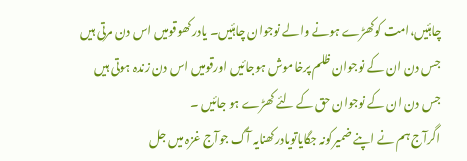چاہئیں،امت کوکھڑے ہونے والے نوجوان چاہئیں۔ یادرکھوقومیں اس دن مرتی ہیں جس دن ان کے نوجوان ظلم پرخاموش ہوجائیں اورقومیں اس دن زندہ ہوتی ہیں جس دن ان کے نوجوان حق کے لئے کھڑے ہو جائیں ۔
اگرآج ہم نے اپنے ضمیرکونہ جگایاتویادرکھنایہ آگ جوآج غزہ میں جل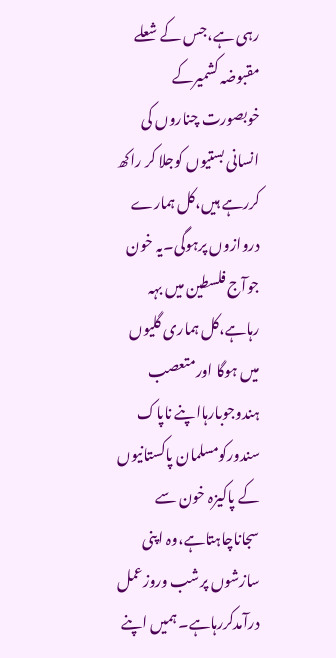رہی ہے،جس کے شعلے مقبوضہ کشمیرکے خوبصورت چناروں کی انسانی بستیوں کوجلا کر راکھ کررہے ہیں،کل ہمارے دروازوں پرہوگی۔یہ خون جوآج فلسطین میں بہہ رہاہے،کل ہماری گلیوں میں ہوگا اورمتعصب ہندوجوبارہااپنے ناپاک سندورکومسلمان پاکستانیوں کے پاکیزہ خون سے سجاناچاہتاہے،وہ اپنی سازشوں پرشب وروزعمل درآمدکررہاہے۔ ہمیں اپنے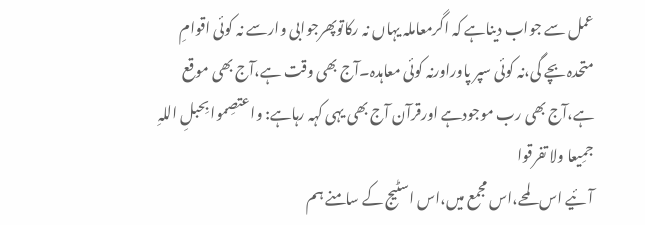عمل سے جواب دیناہے کہ اگرمعاملہ یہاں نہ رکاتوپھرجوابی وارسے نہ کوئی اقوامِ متحدہ بچے گی،نہ کوئی سپر پاوراورنہ کوئی معاہدہ۔آج بھی وقت ہے،آج بھی موقع ہے،آج بھی رب موجودہے اورقرآن آج بھی یہی کہہ رہاہے: واعتصِموا بِحبلِ اللہِ جمِیعا ولا تفرقوا
آئیے اس لمحے،اس مجمع میں،اس اسٹیج کے سامنے ہم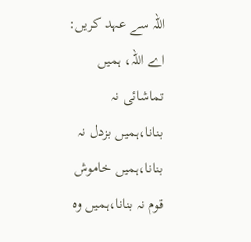اللہ سے عہد کریں:
اے اللہ، ہمیں تماشائی نہ بنانا،ہمیں بزدل نہ بنانا،ہمیں خاموش قوم نہ بنانا،ہمیں وہ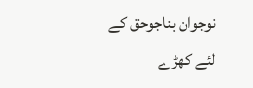نوجوان بناجوحق کے لئے کھڑے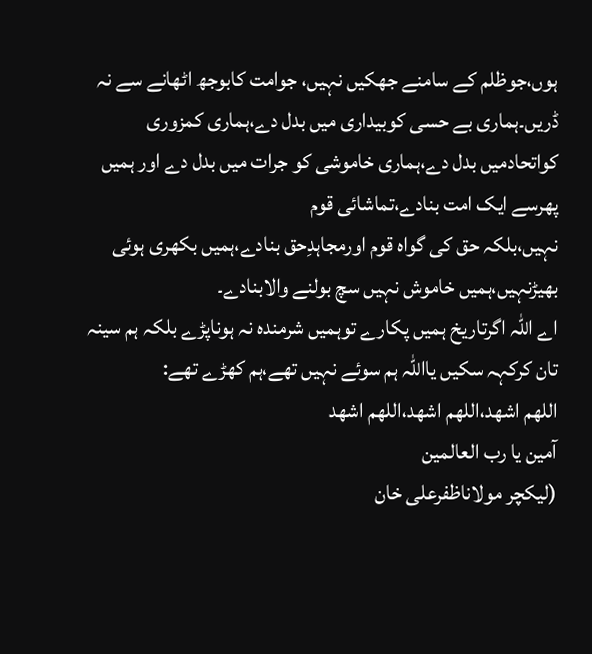ہوں،جوظلم کے سامنے جھکیں نہیں، جوامت کابوجھ اٹھانے سے نہ ڈریں۔ہماری بے حسی کوبیداری میں بدل دے،ہماری کمزوری کواتحادمیں بدل دے،ہماری خاموشی کو جرات میں بدل دے اور ہمیں پھرسے ایک امت بنادے،تماشائی قوم
نہیں،بلکہ حق کی گواہ قوم اورمجاہدِحق بنادے،ہمیں بکھری ہوئی بھیڑنہیں،ہمیں خاموش نہیں سچ بولنے والابنادے۔
اے اللہ اگرتاریخ ہمیں پکارے توہمیں شرمندہ نہ ہوناپڑے بلکہ ہم سینہ تان کرکہہ سکیں یااللہ ہم سوئے نہیں تھے،ہم کھڑے تھے:
اللھم اشھد،اللھم اشھد،اللھم اشھد
آمین یا رب العالمین
(لیکچر مولاناظفرعلی خان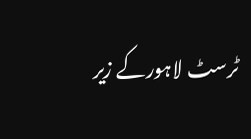ٹرسٹ لاہورکے زیر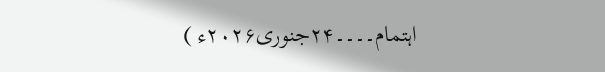اہتمام۔۔۔۔۲۴جنوری۲۰۲۶ء )